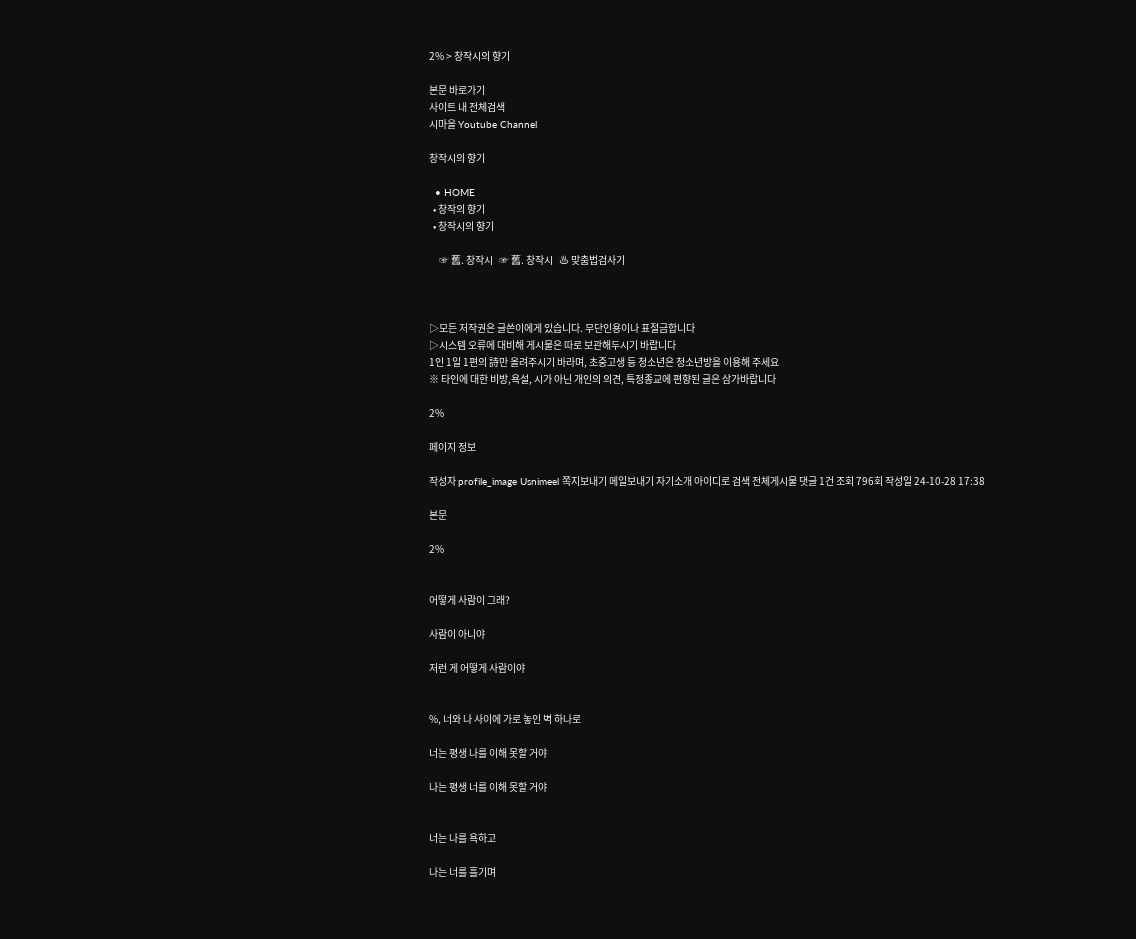2% > 창작시의 향기

본문 바로가기
사이트 내 전체검색
시마을 Youtube Channel

창작시의 향기

  • HOME
  • 창작의 향기
  • 창작시의 향기

     ☞ 舊. 창작시   ☞ 舊. 창작시   ♨ 맞춤법검사기



▷모든 저작권은 글쓴이에게 있습니다. 무단인용이나 표절금합니다
▷시스템 오류에 대비해 게시물은 따로 보관해두시기 바랍니다
1인 1일 1편의 詩만 올려주시기 바라며, 초중고생 등 청소년은 청소년방을 이용해 주세요
※ 타인에 대한 비방,욕설, 시가 아닌 개인의 의견, 특정종교에 편향된 글은 삼가바랍니다

2%

페이지 정보

작성자 profile_image Usnimeel 쪽지보내기 메일보내기 자기소개 아이디로 검색 전체게시물 댓글 1건 조회 796회 작성일 24-10-28 17:38

본문

2%


어떻게 사람이 그래?

사람이 아니야

저런 게 어떻게 사람이야


%, 너와 나 사이에 가로 놓인 벽 하나로

너는 평생 나를 이해 못할 거야

나는 평생 너를 이해 못할 거야


너는 나를 욕하고

나는 너를 흘기며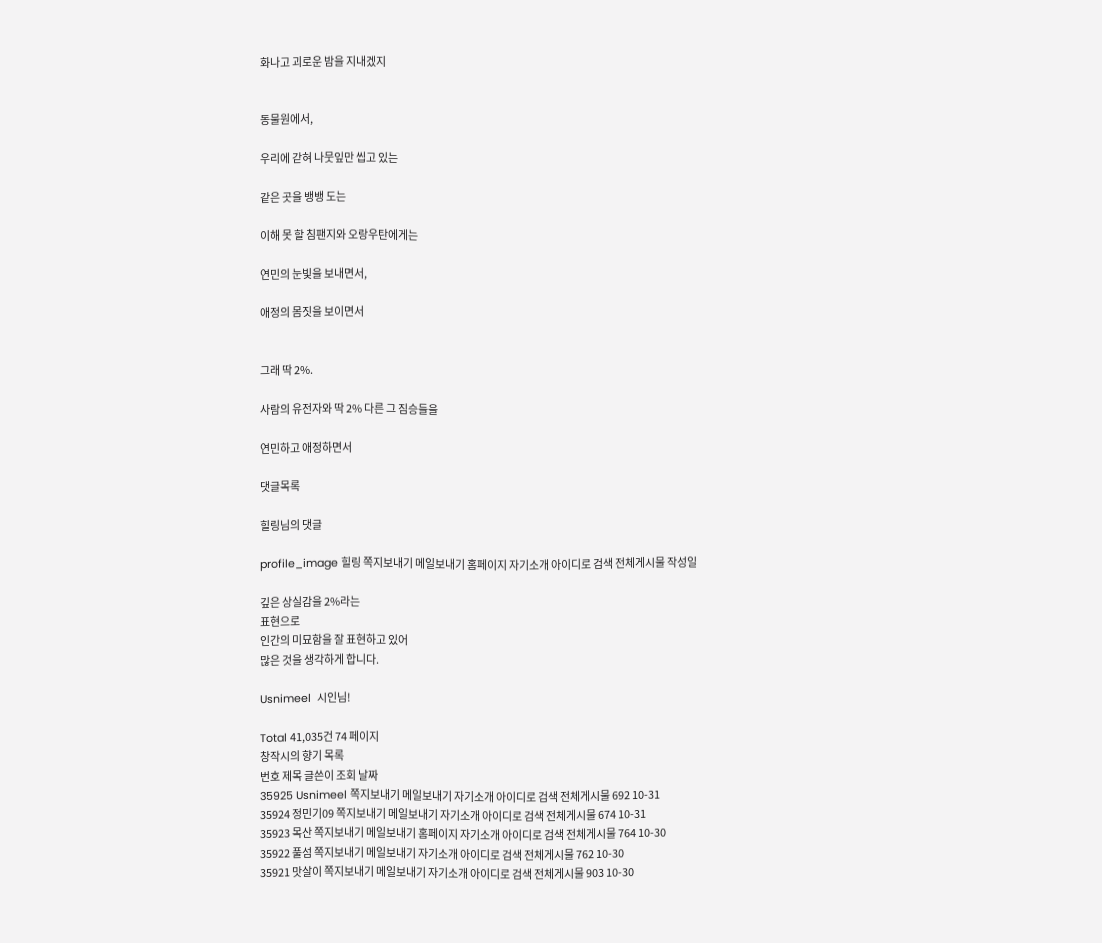화나고 괴로운 밤을 지내겠지


동물원에서,

우리에 갇혀 나뭇잎만 씹고 있는

같은 곳을 뱅뱅 도는

이해 못 할 침팬지와 오랑우탄에게는

연민의 눈빛을 보내면서,

애정의 몸짓을 보이면서


그래 딱 2%.

사람의 유전자와 딱 2% 다른 그 짐승들을

연민하고 애정하면서

댓글목록

힐링님의 댓글

profile_image 힐링 쪽지보내기 메일보내기 홈페이지 자기소개 아이디로 검색 전체게시물 작성일

깊은 상실감을 2%라는
표현으로
인간의 미묘함을 잘 표현하고 있어
많은 것을 생각하게 합니다.

Usnimeel  시인님!

Total 41,035건 74 페이지
창작시의 향기 목록
번호 제목 글쓴이 조회 날짜
35925 Usnimeel 쪽지보내기 메일보내기 자기소개 아이디로 검색 전체게시물 692 10-31
35924 정민기09 쪽지보내기 메일보내기 자기소개 아이디로 검색 전체게시물 674 10-31
35923 목산 쪽지보내기 메일보내기 홈페이지 자기소개 아이디로 검색 전체게시물 764 10-30
35922 풀섬 쪽지보내기 메일보내기 자기소개 아이디로 검색 전체게시물 762 10-30
35921 맛살이 쪽지보내기 메일보내기 자기소개 아이디로 검색 전체게시물 903 10-30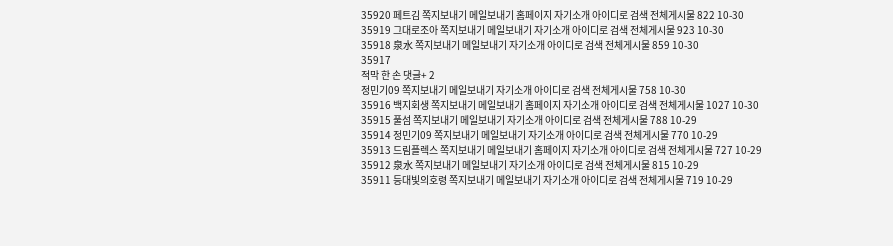35920 페트김 쪽지보내기 메일보내기 홈페이지 자기소개 아이디로 검색 전체게시물 822 10-30
35919 그대로조아 쪽지보내기 메일보내기 자기소개 아이디로 검색 전체게시물 923 10-30
35918 泉水 쪽지보내기 메일보내기 자기소개 아이디로 검색 전체게시물 859 10-30
35917
적막 한 손 댓글+ 2
정민기09 쪽지보내기 메일보내기 자기소개 아이디로 검색 전체게시물 758 10-30
35916 백지회생 쪽지보내기 메일보내기 홈페이지 자기소개 아이디로 검색 전체게시물 1027 10-30
35915 풀섬 쪽지보내기 메일보내기 자기소개 아이디로 검색 전체게시물 788 10-29
35914 정민기09 쪽지보내기 메일보내기 자기소개 아이디로 검색 전체게시물 770 10-29
35913 드림플렉스 쪽지보내기 메일보내기 홈페이지 자기소개 아이디로 검색 전체게시물 727 10-29
35912 泉水 쪽지보내기 메일보내기 자기소개 아이디로 검색 전체게시물 815 10-29
35911 등대빛의호령 쪽지보내기 메일보내기 자기소개 아이디로 검색 전체게시물 719 10-29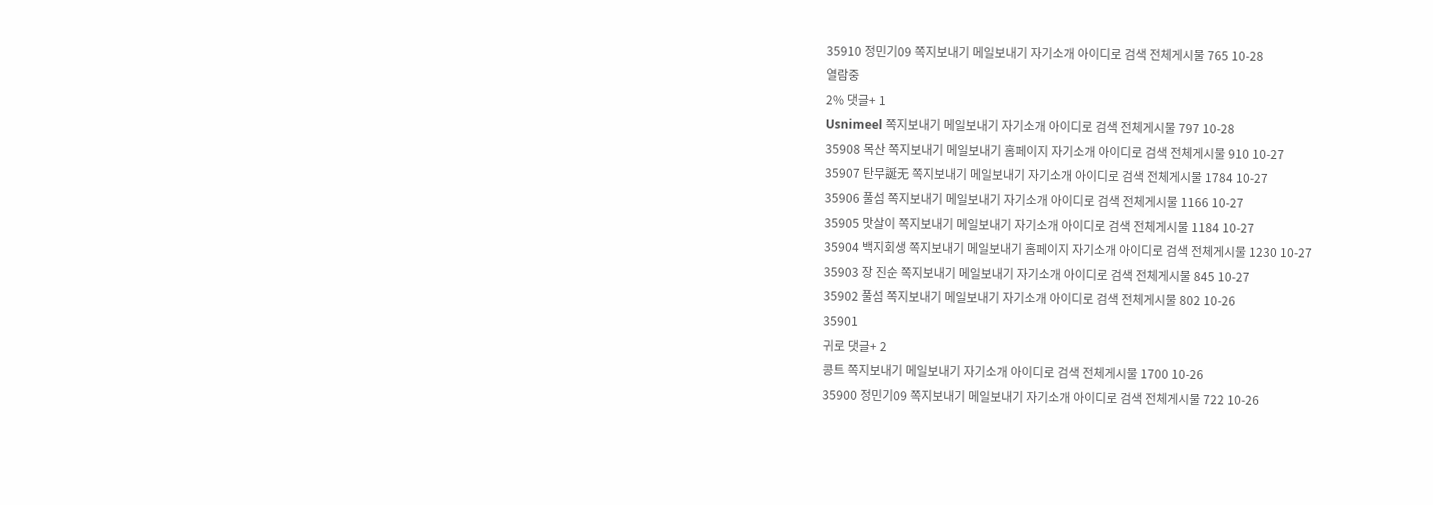35910 정민기09 쪽지보내기 메일보내기 자기소개 아이디로 검색 전체게시물 765 10-28
열람중
2% 댓글+ 1
Usnimeel 쪽지보내기 메일보내기 자기소개 아이디로 검색 전체게시물 797 10-28
35908 목산 쪽지보내기 메일보내기 홈페이지 자기소개 아이디로 검색 전체게시물 910 10-27
35907 탄무誕无 쪽지보내기 메일보내기 자기소개 아이디로 검색 전체게시물 1784 10-27
35906 풀섬 쪽지보내기 메일보내기 자기소개 아이디로 검색 전체게시물 1166 10-27
35905 맛살이 쪽지보내기 메일보내기 자기소개 아이디로 검색 전체게시물 1184 10-27
35904 백지회생 쪽지보내기 메일보내기 홈페이지 자기소개 아이디로 검색 전체게시물 1230 10-27
35903 장 진순 쪽지보내기 메일보내기 자기소개 아이디로 검색 전체게시물 845 10-27
35902 풀섬 쪽지보내기 메일보내기 자기소개 아이디로 검색 전체게시물 802 10-26
35901
귀로 댓글+ 2
콩트 쪽지보내기 메일보내기 자기소개 아이디로 검색 전체게시물 1700 10-26
35900 정민기09 쪽지보내기 메일보내기 자기소개 아이디로 검색 전체게시물 722 10-26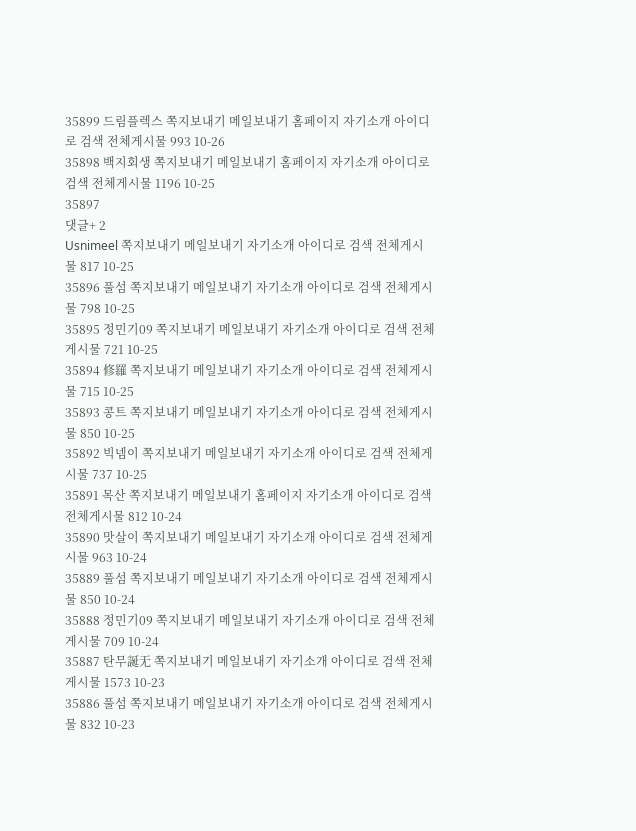35899 드림플렉스 쪽지보내기 메일보내기 홈페이지 자기소개 아이디로 검색 전체게시물 993 10-26
35898 백지회생 쪽지보내기 메일보내기 홈페이지 자기소개 아이디로 검색 전체게시물 1196 10-25
35897
댓글+ 2
Usnimeel 쪽지보내기 메일보내기 자기소개 아이디로 검색 전체게시물 817 10-25
35896 풀섬 쪽지보내기 메일보내기 자기소개 아이디로 검색 전체게시물 798 10-25
35895 정민기09 쪽지보내기 메일보내기 자기소개 아이디로 검색 전체게시물 721 10-25
35894 修羅 쪽지보내기 메일보내기 자기소개 아이디로 검색 전체게시물 715 10-25
35893 콩트 쪽지보내기 메일보내기 자기소개 아이디로 검색 전체게시물 850 10-25
35892 빅넴이 쪽지보내기 메일보내기 자기소개 아이디로 검색 전체게시물 737 10-25
35891 목산 쪽지보내기 메일보내기 홈페이지 자기소개 아이디로 검색 전체게시물 812 10-24
35890 맛살이 쪽지보내기 메일보내기 자기소개 아이디로 검색 전체게시물 963 10-24
35889 풀섬 쪽지보내기 메일보내기 자기소개 아이디로 검색 전체게시물 850 10-24
35888 정민기09 쪽지보내기 메일보내기 자기소개 아이디로 검색 전체게시물 709 10-24
35887 탄무誕无 쪽지보내기 메일보내기 자기소개 아이디로 검색 전체게시물 1573 10-23
35886 풀섬 쪽지보내기 메일보내기 자기소개 아이디로 검색 전체게시물 832 10-23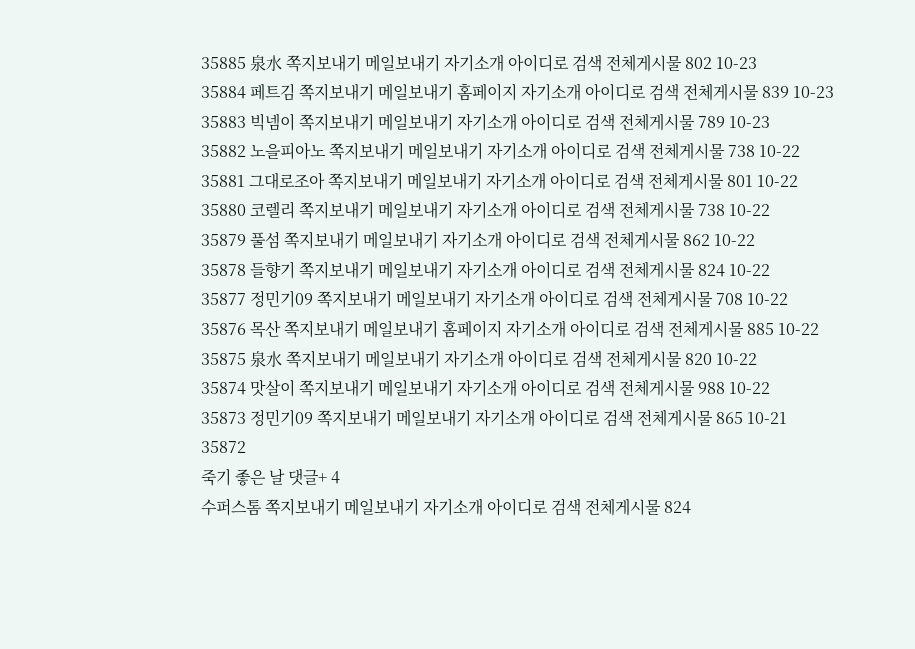35885 泉水 쪽지보내기 메일보내기 자기소개 아이디로 검색 전체게시물 802 10-23
35884 페트김 쪽지보내기 메일보내기 홈페이지 자기소개 아이디로 검색 전체게시물 839 10-23
35883 빅넴이 쪽지보내기 메일보내기 자기소개 아이디로 검색 전체게시물 789 10-23
35882 노을피아노 쪽지보내기 메일보내기 자기소개 아이디로 검색 전체게시물 738 10-22
35881 그대로조아 쪽지보내기 메일보내기 자기소개 아이디로 검색 전체게시물 801 10-22
35880 코렐리 쪽지보내기 메일보내기 자기소개 아이디로 검색 전체게시물 738 10-22
35879 풀섬 쪽지보내기 메일보내기 자기소개 아이디로 검색 전체게시물 862 10-22
35878 들향기 쪽지보내기 메일보내기 자기소개 아이디로 검색 전체게시물 824 10-22
35877 정민기09 쪽지보내기 메일보내기 자기소개 아이디로 검색 전체게시물 708 10-22
35876 목산 쪽지보내기 메일보내기 홈페이지 자기소개 아이디로 검색 전체게시물 885 10-22
35875 泉水 쪽지보내기 메일보내기 자기소개 아이디로 검색 전체게시물 820 10-22
35874 맛살이 쪽지보내기 메일보내기 자기소개 아이디로 검색 전체게시물 988 10-22
35873 정민기09 쪽지보내기 메일보내기 자기소개 아이디로 검색 전체게시물 865 10-21
35872
죽기 좋은 날 댓글+ 4
수퍼스톰 쪽지보내기 메일보내기 자기소개 아이디로 검색 전체게시물 824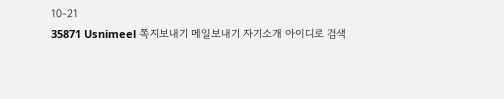10-21
35871 Usnimeel 쪽지보내기 메일보내기 자기소개 아이디로 검색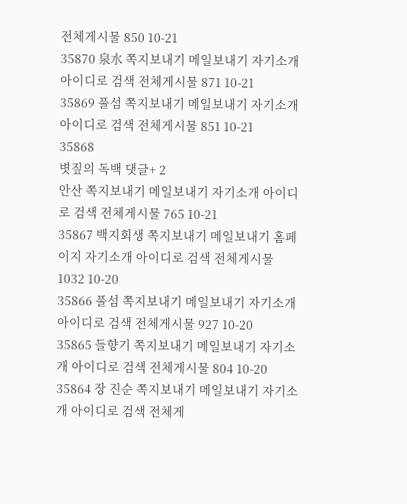전체게시물 850 10-21
35870 泉水 쪽지보내기 메일보내기 자기소개 아이디로 검색 전체게시물 871 10-21
35869 풀섬 쪽지보내기 메일보내기 자기소개 아이디로 검색 전체게시물 851 10-21
35868
볏짚의 독백 댓글+ 2
안산 쪽지보내기 메일보내기 자기소개 아이디로 검색 전체게시물 765 10-21
35867 백지회생 쪽지보내기 메일보내기 홈페이지 자기소개 아이디로 검색 전체게시물 1032 10-20
35866 풀섬 쪽지보내기 메일보내기 자기소개 아이디로 검색 전체게시물 927 10-20
35865 들향기 쪽지보내기 메일보내기 자기소개 아이디로 검색 전체게시물 804 10-20
35864 장 진순 쪽지보내기 메일보내기 자기소개 아이디로 검색 전체게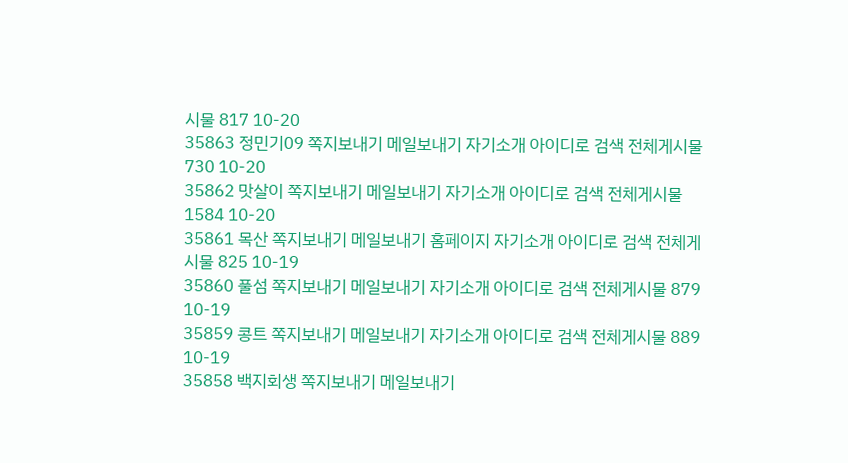시물 817 10-20
35863 정민기09 쪽지보내기 메일보내기 자기소개 아이디로 검색 전체게시물 730 10-20
35862 맛살이 쪽지보내기 메일보내기 자기소개 아이디로 검색 전체게시물 1584 10-20
35861 목산 쪽지보내기 메일보내기 홈페이지 자기소개 아이디로 검색 전체게시물 825 10-19
35860 풀섬 쪽지보내기 메일보내기 자기소개 아이디로 검색 전체게시물 879 10-19
35859 콩트 쪽지보내기 메일보내기 자기소개 아이디로 검색 전체게시물 889 10-19
35858 백지회생 쪽지보내기 메일보내기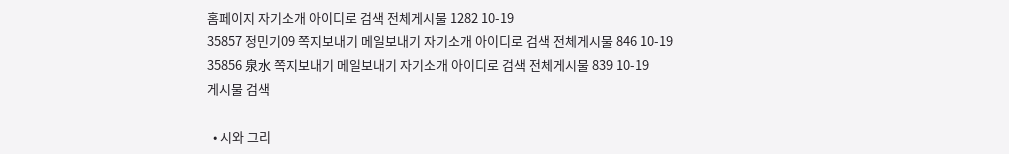홈페이지 자기소개 아이디로 검색 전체게시물 1282 10-19
35857 정민기09 쪽지보내기 메일보내기 자기소개 아이디로 검색 전체게시물 846 10-19
35856 泉水 쪽지보내기 메일보내기 자기소개 아이디로 검색 전체게시물 839 10-19
게시물 검색

  • 시와 그리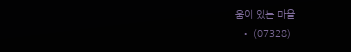움이 있는 마을
  • (07328)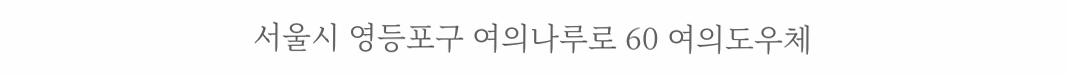서울시 영등포구 여의나루로 60 여의도우체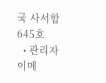국 사서함 645호
  • 관리자이메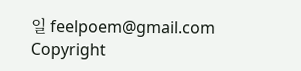일 feelpoem@gmail.com
Copyright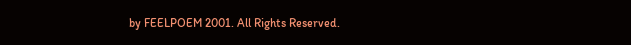by FEELPOEM 2001. All Rights Reserved.